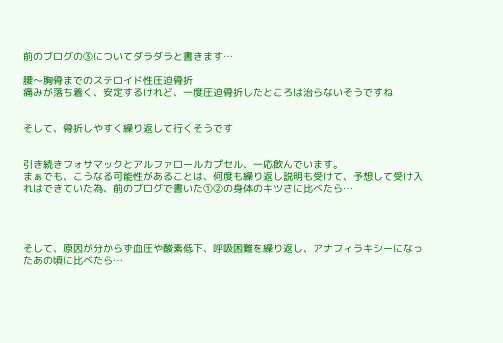前のブログの③についてダラダラと書きます…

腰〜胸骨までのステロイド性圧迫骨折
痛みが落ち着く、安定するけれど、一度圧迫骨折したところは治らないそうですね


そして、骨折しやすく繰り返して行くそうです


引き続きフォサマックとアルファロールカプセル、一応飲んでいます。
まぁでも、こうなる可能性があることは、何度も繰り返し説明も受けて、予想して受け入れはできていた為、前のブログで書いた①②の身体のキツさに比べたら…




そして、原因が分からず血圧や酸素低下、呼吸困難を繰り返し、アナフィラキシーになったあの頃に比べたら…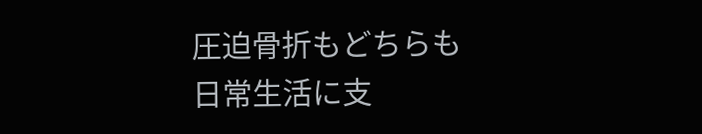圧迫骨折もどちらも日常生活に支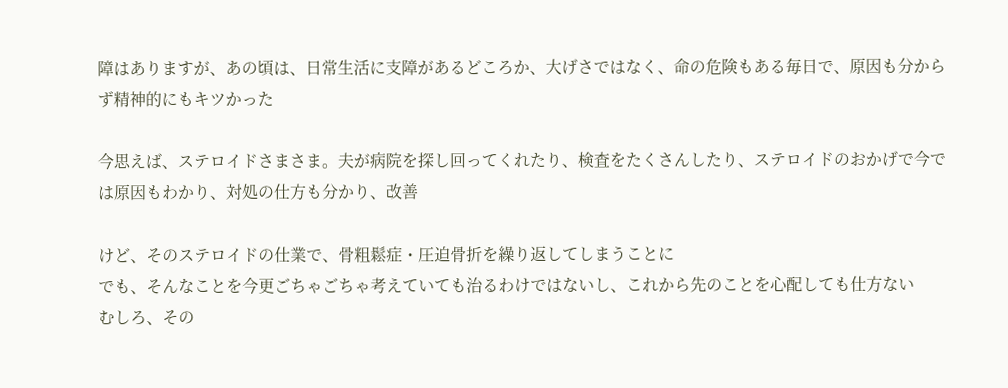障はありますが、あの頃は、日常生活に支障があるどころか、大げさではなく、命の危険もある毎日で、原因も分からず精神的にもキツかった

今思えば、ステロイドさまさま。夫が病院を探し回ってくれたり、検査をたくさんしたり、ステロイドのおかげで今では原因もわかり、対処の仕方も分かり、改善

けど、そのステロイドの仕業で、骨粗鬆症・圧迫骨折を繰り返してしまうことに
でも、そんなことを今更ごちゃごちゃ考えていても治るわけではないし、これから先のことを心配しても仕方ない
むしろ、その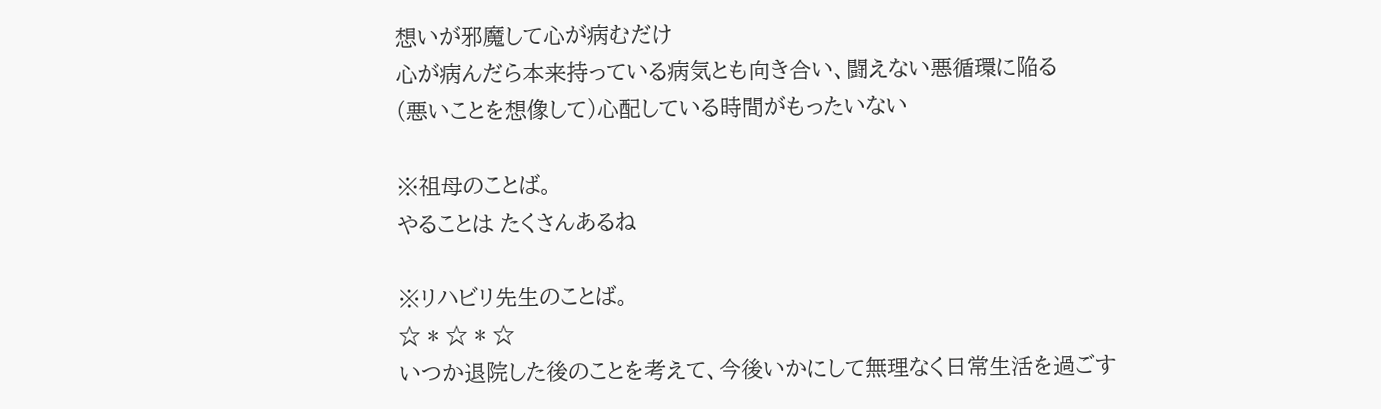想いが邪魔して心が病むだけ
心が病んだら本来持っている病気とも向き合い、闘えない悪循環に陥る
(悪いことを想像して)心配している時間がもったいない

※祖母のことば。
やることは たくさんあるね

※リハビリ先生のことば。
☆ * ☆ * ☆
いつか退院した後のことを考えて、今後いかにして無理なく日常生活を過ごす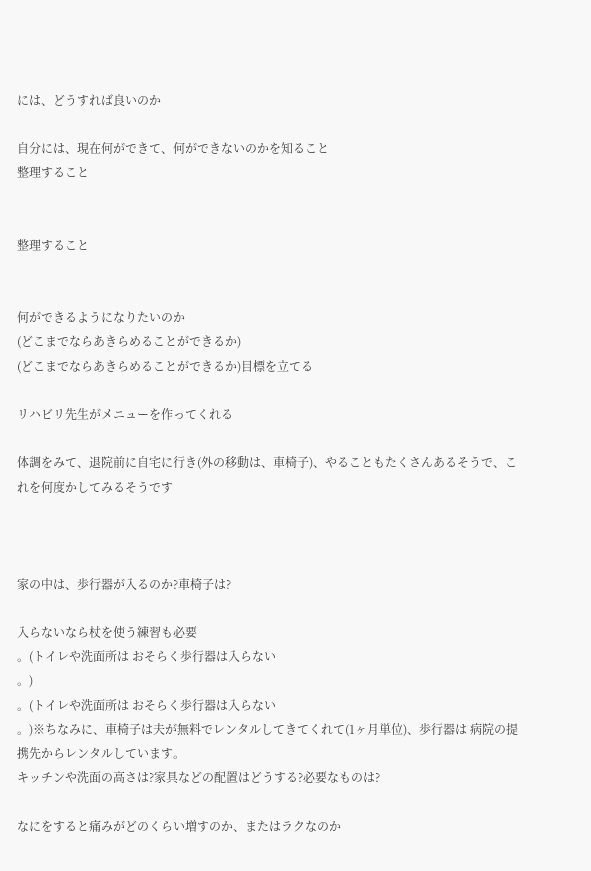には、どうすれば良いのか

自分には、現在何ができて、何ができないのかを知ること
整理すること


整理すること


何ができるようになりたいのか
(どこまでならあきらめることができるか)
(どこまでならあきらめることができるか)目標を立てる

リハビリ先生がメニューを作ってくれる

体調をみて、退院前に自宅に行き(外の移動は、車椅子)、やることもたくさんあるそうで、これを何度かしてみるそうです



家の中は、歩行器が入るのか?車椅子は?

入らないなら杖を使う練習も必要
。(トイレや洗面所は おそらく歩行器は入らない
。)
。(トイレや洗面所は おそらく歩行器は入らない
。)※ちなみに、車椅子は夫が無料でレンタルしてきてくれて(1ヶ月単位)、歩行器は 病院の提携先からレンタルしています。
キッチンや洗面の高さは?家具などの配置はどうする?必要なものは?

なにをすると痛みがどのくらい増すのか、またはラクなのか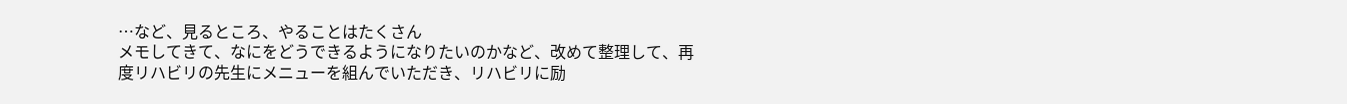…など、見るところ、やることはたくさん
メモしてきて、なにをどうできるようになりたいのかなど、改めて整理して、再度リハビリの先生にメニューを組んでいただき、リハビリに励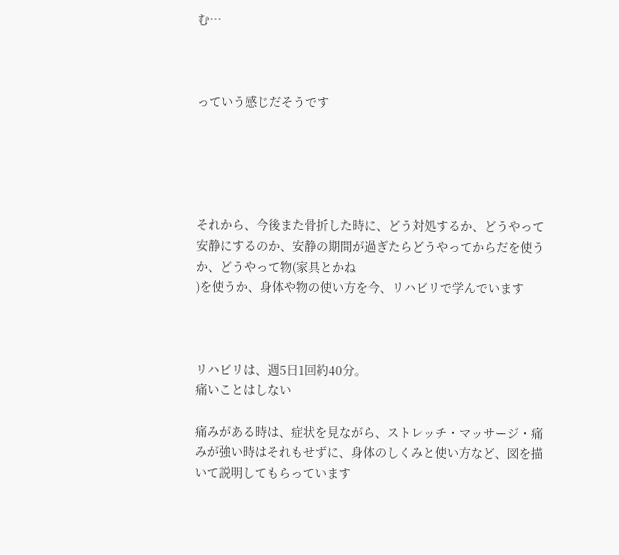む…



っていう感じだそうです





それから、今後また骨折した時に、どう対処するか、どうやって安静にするのか、安静の期間が過ぎたらどうやってからだを使うか、どうやって物(家具とかね
)を使うか、身体や物の使い方を今、リハビリで学んでいます



リハビリは、週5日1回約40分。
痛いことはしない

痛みがある時は、症状を見ながら、ストレッチ・マッサージ・痛みが強い時はそれもせずに、身体のしくみと使い方など、図を描いて説明してもらっています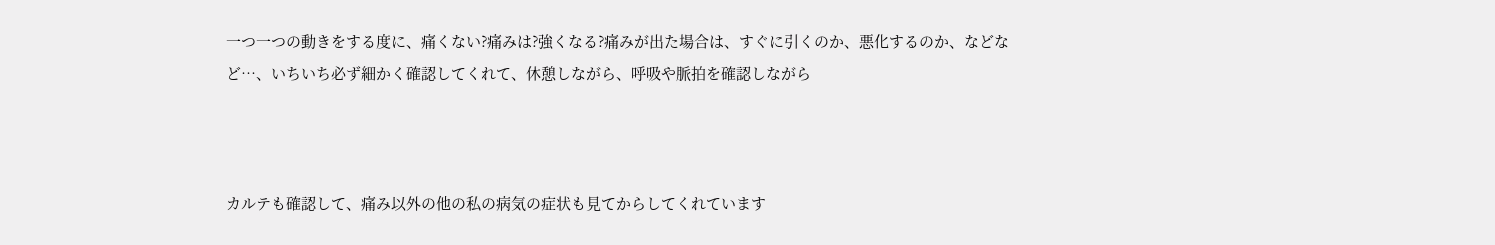一つ一つの動きをする度に、痛くない?痛みは?強くなる?痛みが出た場合は、すぐに引くのか、悪化するのか、などなど…、いちいち必ず細かく確認してくれて、休憩しながら、呼吸や脈拍を確認しながら



カルテも確認して、痛み以外の他の私の病気の症状も見てからしてくれています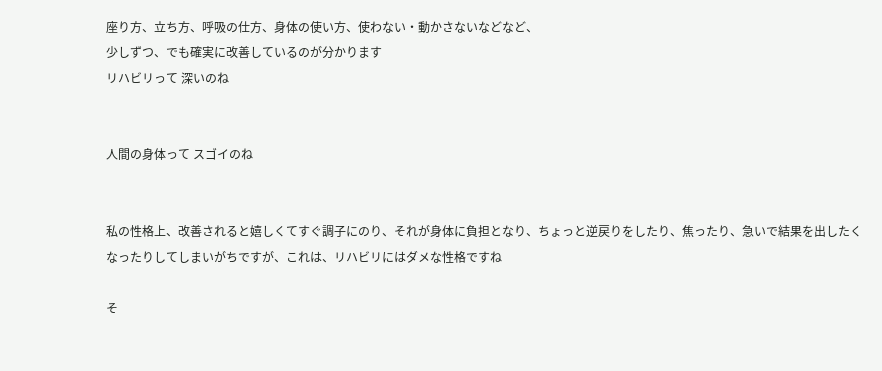座り方、立ち方、呼吸の仕方、身体の使い方、使わない・動かさないなどなど、
少しずつ、でも確実に改善しているのが分かります
リハビリって 深いのね


人間の身体って スゴイのね


私の性格上、改善されると嬉しくてすぐ調子にのり、それが身体に負担となり、ちょっと逆戻りをしたり、焦ったり、急いで結果を出したくなったりしてしまいがちですが、これは、リハビリにはダメな性格ですね

そ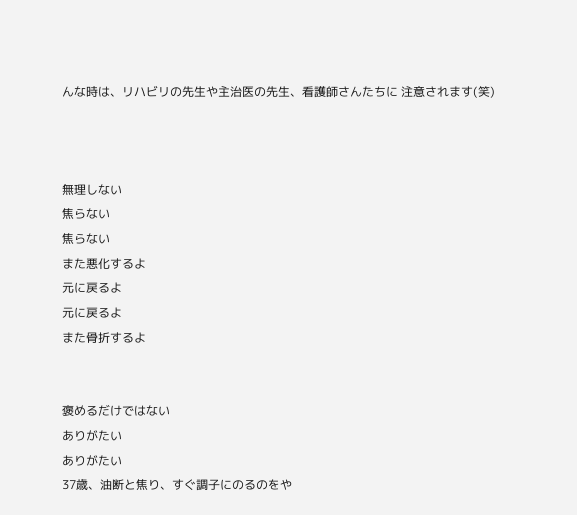んな時は、リハビリの先生や主治医の先生、看護師さんたちに 注意されます(笑)



無理しない
焦らない
焦らない
また悪化するよ
元に戻るよ
元に戻るよ
また骨折するよ


褒めるだけではない
ありがたい
ありがたい
37歳、油断と焦り、すぐ調子にのるのをや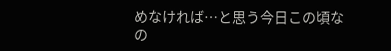めなければ…と思う今日この頃なの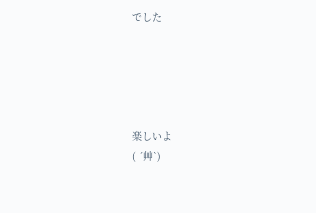でした





楽しいよ
( ´艸`)